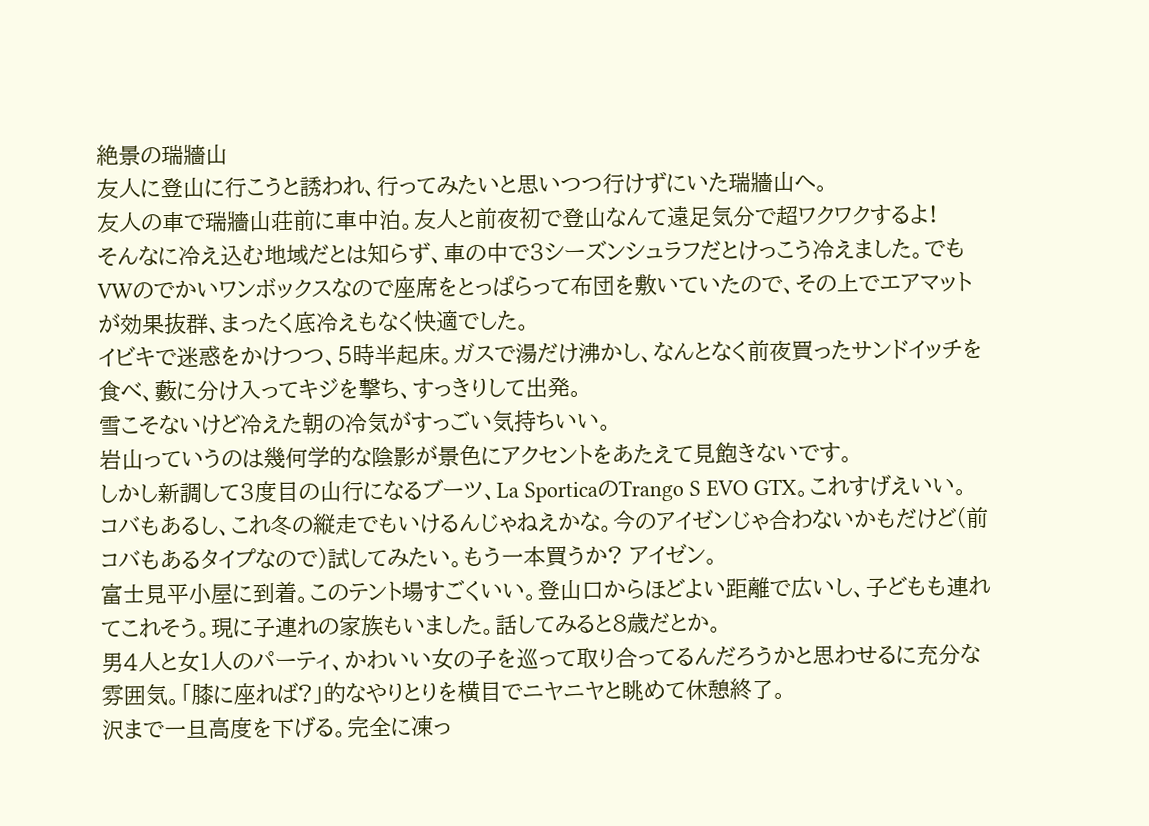絶景の瑞牆山
友人に登山に行こうと誘われ、行ってみたいと思いつつ行けずにいた瑞牆山へ。
友人の車で瑞牆山荘前に車中泊。友人と前夜初で登山なんて遠足気分で超ワクワクするよ!
そんなに冷え込む地域だとは知らず、車の中で3シーズンシュラフだとけっこう冷えました。でもVWのでかいワンボックスなので座席をとっぱらって布団を敷いていたので、その上でエアマットが効果抜群、まったく底冷えもなく快適でした。
イビキで迷惑をかけつつ、5時半起床。ガスで湯だけ沸かし、なんとなく前夜買ったサンドイッチを食べ、藪に分け入ってキジを撃ち、すっきりして出発。
雪こそないけど冷えた朝の冷気がすっごい気持ちいい。
岩山っていうのは幾何学的な陰影が景色にアクセントをあたえて見飽きないです。
しかし新調して3度目の山行になるブーツ、La SporticaのTrango S EVO GTX。これすげえいい。
コバもあるし、これ冬の縦走でもいけるんじゃねえかな。今のアイゼンじゃ合わないかもだけど(前コバもあるタイプなので)試してみたい。もう一本買うか? アイゼン。
富士見平小屋に到着。このテント場すごくいい。登山口からほどよい距離で広いし、子どもも連れてこれそう。現に子連れの家族もいました。話してみると8歳だとか。
男4人と女1人のパーティ、かわいい女の子を巡って取り合ってるんだろうかと思わせるに充分な雰囲気。「膝に座れば?」的なやりとりを横目でニヤニヤと眺めて休憩終了。
沢まで一旦高度を下げる。完全に凍っ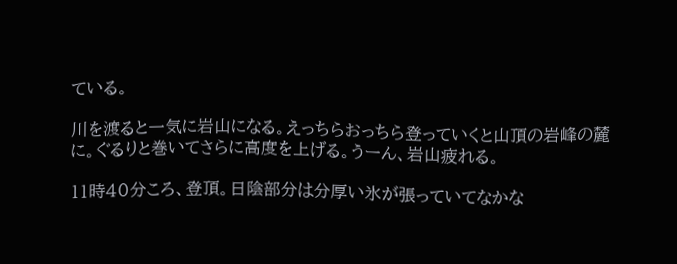ている。

川を渡ると一気に岩山になる。えっちらおっちら登っていくと山頂の岩峰の麓に。ぐるりと巻いてさらに高度を上げる。うーん、岩山疲れる。

11時40分ころ、登頂。日陰部分は分厚い氷が張っていてなかな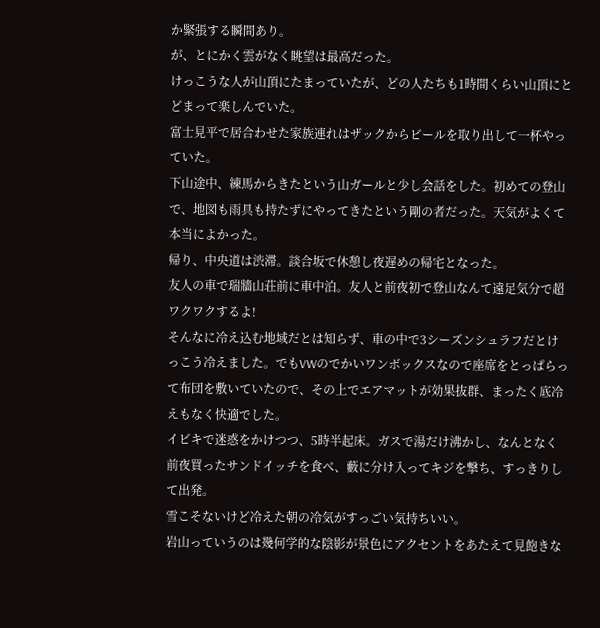か緊張する瞬間あり。
が、とにかく雲がなく眺望は最高だった。
けっこうな人が山頂にたまっていたが、どの人たちも1時間くらい山頂にとどまって楽しんでいた。
富士見平で居合わせた家族連れはザックからビールを取り出して一杯やっていた。
下山途中、練馬からきたという山ガールと少し会話をした。初めての登山で、地図も雨具も持たずにやってきたという剛の者だった。天気がよくて本当によかった。
帰り、中央道は渋滞。談合坂で休憩し夜遅めの帰宅となった。
友人の車で瑞牆山荘前に車中泊。友人と前夜初で登山なんて遠足気分で超ワクワクするよ!
そんなに冷え込む地域だとは知らず、車の中で3シーズンシュラフだとけっこう冷えました。でもVWのでかいワンボックスなので座席をとっぱらって布団を敷いていたので、その上でエアマットが効果抜群、まったく底冷えもなく快適でした。
イビキで迷惑をかけつつ、5時半起床。ガスで湯だけ沸かし、なんとなく前夜買ったサンドイッチを食べ、藪に分け入ってキジを撃ち、すっきりして出発。
雪こそないけど冷えた朝の冷気がすっごい気持ちいい。
岩山っていうのは幾何学的な陰影が景色にアクセントをあたえて見飽きな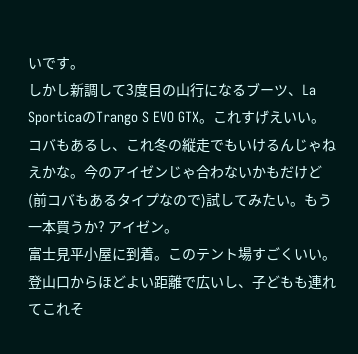いです。
しかし新調して3度目の山行になるブーツ、La SporticaのTrango S EVO GTX。これすげえいい。
コバもあるし、これ冬の縦走でもいけるんじゃねえかな。今のアイゼンじゃ合わないかもだけど(前コバもあるタイプなので)試してみたい。もう一本買うか? アイゼン。
富士見平小屋に到着。このテント場すごくいい。登山口からほどよい距離で広いし、子どもも連れてこれそ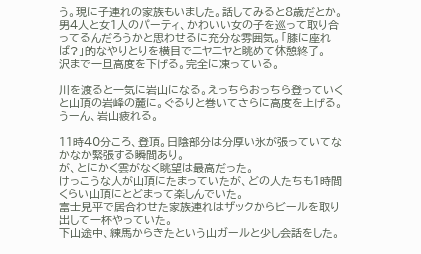う。現に子連れの家族もいました。話してみると8歳だとか。
男4人と女1人のパーティ、かわいい女の子を巡って取り合ってるんだろうかと思わせるに充分な雰囲気。「膝に座れば?」的なやりとりを横目でニヤニヤと眺めて休憩終了。
沢まで一旦高度を下げる。完全に凍っている。

川を渡ると一気に岩山になる。えっちらおっちら登っていくと山頂の岩峰の麓に。ぐるりと巻いてさらに高度を上げる。うーん、岩山疲れる。

11時40分ころ、登頂。日陰部分は分厚い氷が張っていてなかなか緊張する瞬間あり。
が、とにかく雲がなく眺望は最高だった。
けっこうな人が山頂にたまっていたが、どの人たちも1時間くらい山頂にとどまって楽しんでいた。
富士見平で居合わせた家族連れはザックからビールを取り出して一杯やっていた。
下山途中、練馬からきたという山ガールと少し会話をした。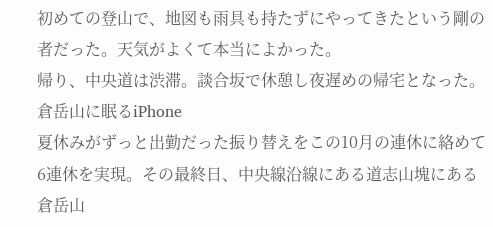初めての登山で、地図も雨具も持たずにやってきたという剛の者だった。天気がよくて本当によかった。
帰り、中央道は渋滞。談合坂で休憩し夜遅めの帰宅となった。
倉岳山に眠るiPhone
夏休みがずっと出勤だった振り替えをこの10月の連休に絡めて6連休を実現。その最終日、中央線沿線にある道志山塊にある倉岳山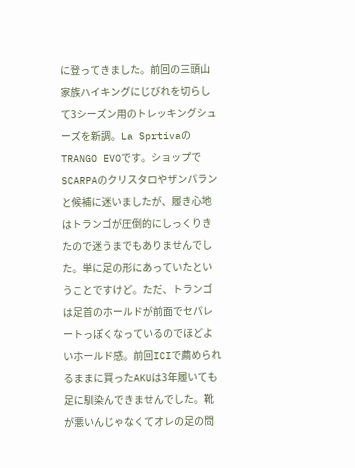に登ってきました。前回の三頭山家族ハイキングにじびれを切らして3シーズン用のトレッキングシューズを新調。La SprtivaのTRANGO EVOです。ショップでSCARPAのクリスタロやザンパランと候補に迷いましたが、履き心地はトランゴが圧倒的にしっくりきたので迷うまでもありませんでした。単に足の形にあっていたということですけど。ただ、トランゴは足首のホールドが前面でセパレートっぽくなっているのでほどよいホールド感。前回ICIで薦められるままに買ったAKUは3年履いても足に馴染んできませんでした。靴が悪いんじゃなくてオレの足の問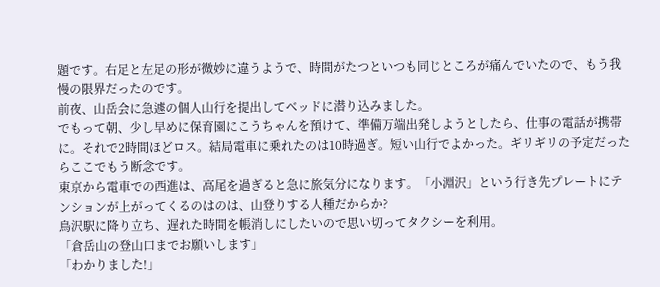題です。右足と左足の形が微妙に違うようで、時間がたつといつも同じところが痛んでいたので、もう我慢の限界だったのです。
前夜、山岳会に急遽の個人山行を提出してベッドに潜り込みました。
でもって朝、少し早めに保育園にこうちゃんを預けて、準備万端出発しようとしたら、仕事の電話が携帯に。それで2時間ほどロス。結局電車に乗れたのは10時過ぎ。短い山行でよかった。ギリギリの予定だったらここでもう断念です。
東京から電車での西進は、高尾を過ぎると急に旅気分になります。「小淵沢」という行き先プレートにテンションが上がってくるのはのは、山登りする人種だからか?
鳥沢駅に降り立ち、遅れた時間を帳消しにしたいので思い切ってタクシーを利用。
「倉岳山の登山口までお願いします」
「わかりました!」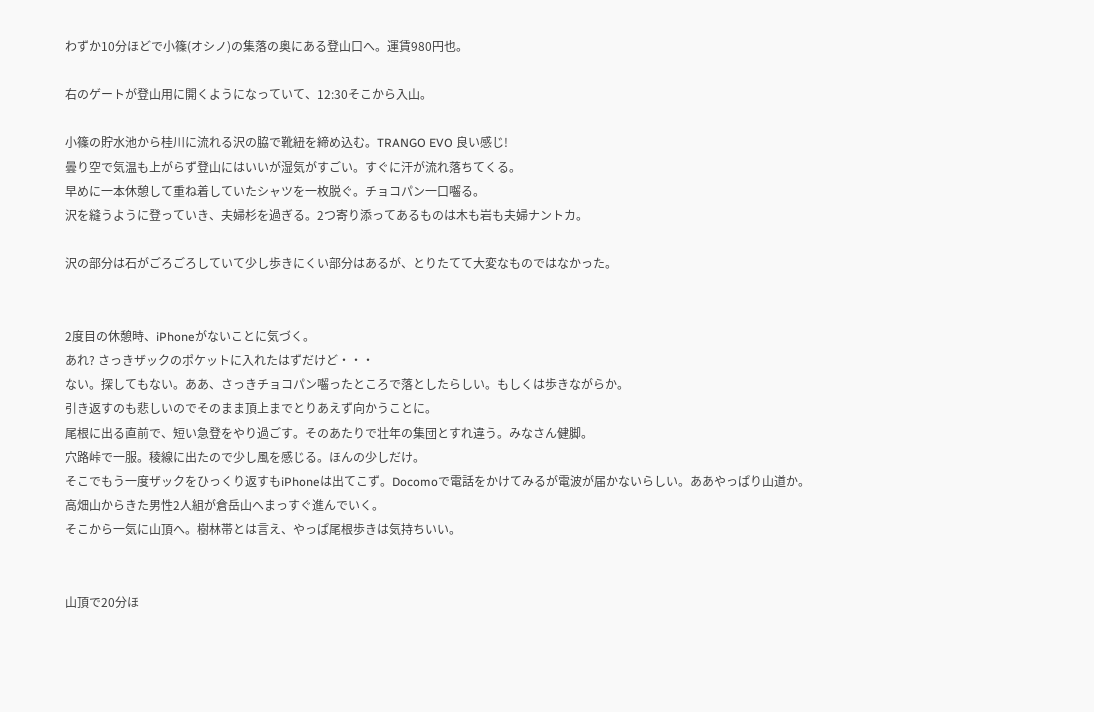わずか10分ほどで小篠(オシノ)の集落の奥にある登山口へ。運賃980円也。

右のゲートが登山用に開くようになっていて、12:30そこから入山。

小篠の貯水池から桂川に流れる沢の脇で靴紐を締め込む。TRANGO EVO 良い感じ!
曇り空で気温も上がらず登山にはいいが湿気がすごい。すぐに汗が流れ落ちてくる。
早めに一本休憩して重ね着していたシャツを一枚脱ぐ。チョコパン一口囓る。
沢を縫うように登っていき、夫婦杉を過ぎる。2つ寄り添ってあるものは木も岩も夫婦ナントカ。

沢の部分は石がごろごろしていて少し歩きにくい部分はあるが、とりたてて大変なものではなかった。


2度目の休憩時、iPhoneがないことに気づく。
あれ? さっきザックのポケットに入れたはずだけど・・・
ない。探してもない。ああ、さっきチョコパン囓ったところで落としたらしい。もしくは歩きながらか。
引き返すのも悲しいのでそのまま頂上までとりあえず向かうことに。
尾根に出る直前で、短い急登をやり過ごす。そのあたりで壮年の集団とすれ違う。みなさん健脚。
穴路峠で一服。稜線に出たので少し風を感じる。ほんの少しだけ。
そこでもう一度ザックをひっくり返すもiPhoneは出てこず。Docomoで電話をかけてみるが電波が届かないらしい。ああやっぱり山道か。
高畑山からきた男性2人組が倉岳山へまっすぐ進んでいく。
そこから一気に山頂へ。樹林帯とは言え、やっぱ尾根歩きは気持ちいい。


山頂で20分ほ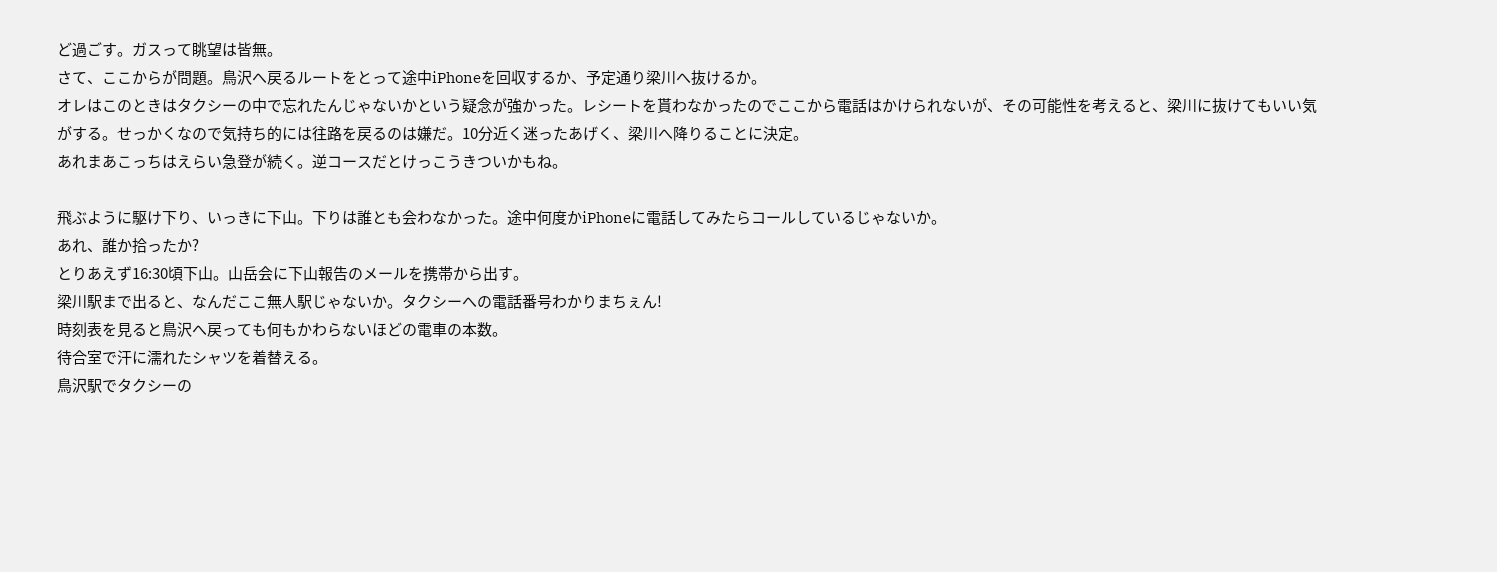ど過ごす。ガスって眺望は皆無。
さて、ここからが問題。鳥沢へ戻るルートをとって途中iPhoneを回収するか、予定通り梁川へ抜けるか。
オレはこのときはタクシーの中で忘れたんじゃないかという疑念が強かった。レシートを貰わなかったのでここから電話はかけられないが、その可能性を考えると、梁川に抜けてもいい気がする。せっかくなので気持ち的には往路を戻るのは嫌だ。10分近く迷ったあげく、梁川へ降りることに決定。
あれまあこっちはえらい急登が続く。逆コースだとけっこうきついかもね。

飛ぶように駆け下り、いっきに下山。下りは誰とも会わなかった。途中何度かiPhoneに電話してみたらコールしているじゃないか。
あれ、誰か拾ったか?
とりあえず16:30頃下山。山岳会に下山報告のメールを携帯から出す。
梁川駅まで出ると、なんだここ無人駅じゃないか。タクシーへの電話番号わかりまちぇん!
時刻表を見ると鳥沢へ戻っても何もかわらないほどの電車の本数。
待合室で汗に濡れたシャツを着替える。
鳥沢駅でタクシーの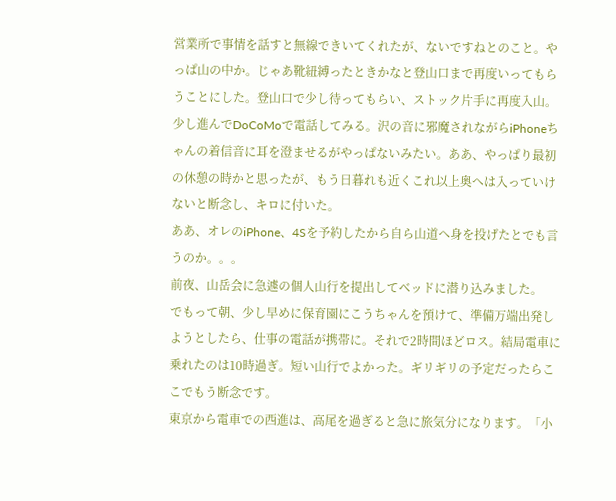営業所で事情を話すと無線できいてくれたが、ないですねとのこと。やっぱ山の中か。じゃあ靴紐縛ったときかなと登山口まで再度いってもらうことにした。登山口で少し待ってもらい、ストック片手に再度入山。少し進んでDoCoMoで電話してみる。沢の音に邪魔されながらiPhoneちゃんの着信音に耳を澄ませるがやっぱないみたい。ああ、やっぱり最初の休憩の時かと思ったが、もう日暮れも近くこれ以上奥へは入っていけないと断念し、キロに付いた。
ああ、オレのiPhone、4Sを予約したから自ら山道へ身を投げたとでも言うのか。。。
前夜、山岳会に急遽の個人山行を提出してベッドに潜り込みました。
でもって朝、少し早めに保育園にこうちゃんを預けて、準備万端出発しようとしたら、仕事の電話が携帯に。それで2時間ほどロス。結局電車に乗れたのは10時過ぎ。短い山行でよかった。ギリギリの予定だったらここでもう断念です。
東京から電車での西進は、高尾を過ぎると急に旅気分になります。「小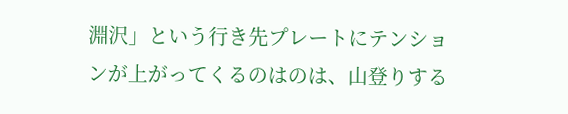淵沢」という行き先プレートにテンションが上がってくるのはのは、山登りする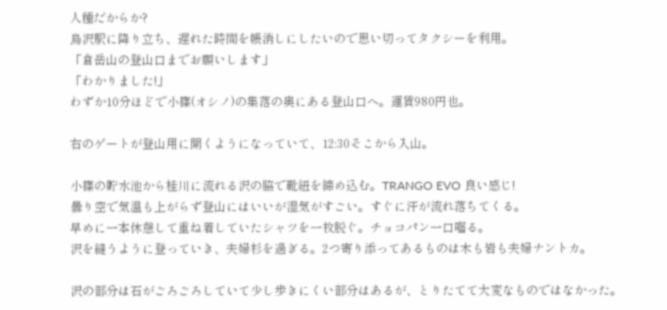人種だからか?
鳥沢駅に降り立ち、遅れた時間を帳消しにしたいので思い切ってタクシーを利用。
「倉岳山の登山口までお願いします」
「わかりました!」
わずか10分ほどで小篠(オシノ)の集落の奥にある登山口へ。運賃980円也。

右のゲートが登山用に開くようになっていて、12:30そこから入山。

小篠の貯水池から桂川に流れる沢の脇で靴紐を締め込む。TRANGO EVO 良い感じ!
曇り空で気温も上がらず登山にはいいが湿気がすごい。すぐに汗が流れ落ちてくる。
早めに一本休憩して重ね着していたシャツを一枚脱ぐ。チョコパン一口囓る。
沢を縫うように登っていき、夫婦杉を過ぎる。2つ寄り添ってあるものは木も岩も夫婦ナントカ。

沢の部分は石がごろごろしていて少し歩きにくい部分はあるが、とりたてて大変なものではなかった。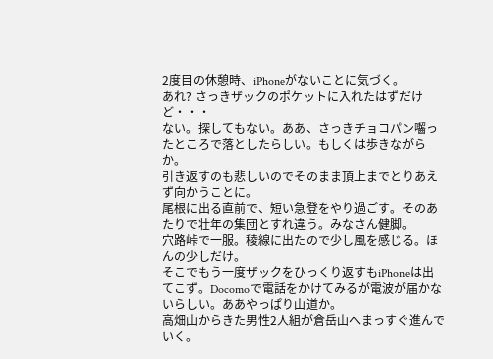2度目の休憩時、iPhoneがないことに気づく。
あれ? さっきザックのポケットに入れたはずだけど・・・
ない。探してもない。ああ、さっきチョコパン囓ったところで落としたらしい。もしくは歩きながらか。
引き返すのも悲しいのでそのまま頂上までとりあえず向かうことに。
尾根に出る直前で、短い急登をやり過ごす。そのあたりで壮年の集団とすれ違う。みなさん健脚。
穴路峠で一服。稜線に出たので少し風を感じる。ほんの少しだけ。
そこでもう一度ザックをひっくり返すもiPhoneは出てこず。Docomoで電話をかけてみるが電波が届かないらしい。ああやっぱり山道か。
高畑山からきた男性2人組が倉岳山へまっすぐ進んでいく。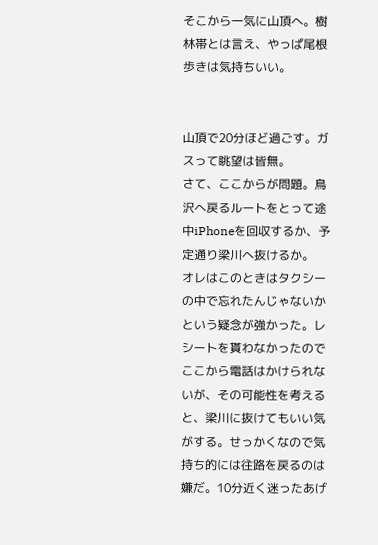そこから一気に山頂へ。樹林帯とは言え、やっぱ尾根歩きは気持ちいい。


山頂で20分ほど過ごす。ガスって眺望は皆無。
さて、ここからが問題。鳥沢へ戻るルートをとって途中iPhoneを回収するか、予定通り梁川へ抜けるか。
オレはこのときはタクシーの中で忘れたんじゃないかという疑念が強かった。レシートを貰わなかったのでここから電話はかけられないが、その可能性を考えると、梁川に抜けてもいい気がする。せっかくなので気持ち的には往路を戻るのは嫌だ。10分近く迷ったあげ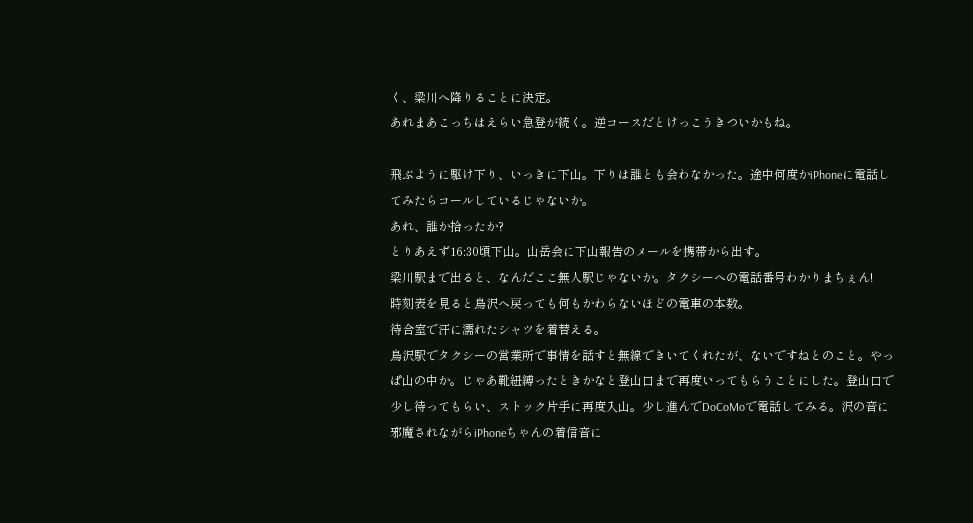く、梁川へ降りることに決定。
あれまあこっちはえらい急登が続く。逆コースだとけっこうきついかもね。

飛ぶように駆け下り、いっきに下山。下りは誰とも会わなかった。途中何度かiPhoneに電話してみたらコールしているじゃないか。
あれ、誰か拾ったか?
とりあえず16:30頃下山。山岳会に下山報告のメールを携帯から出す。
梁川駅まで出ると、なんだここ無人駅じゃないか。タクシーへの電話番号わかりまちぇん!
時刻表を見ると鳥沢へ戻っても何もかわらないほどの電車の本数。
待合室で汗に濡れたシャツを着替える。
鳥沢駅でタクシーの営業所で事情を話すと無線できいてくれたが、ないですねとのこと。やっぱ山の中か。じゃあ靴紐縛ったときかなと登山口まで再度いってもらうことにした。登山口で少し待ってもらい、ストック片手に再度入山。少し進んでDoCoMoで電話してみる。沢の音に邪魔されながらiPhoneちゃんの着信音に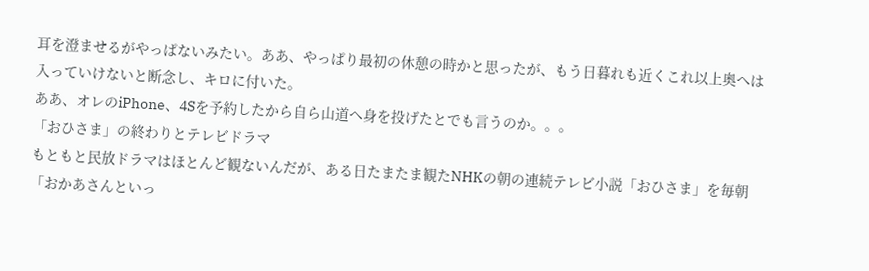耳を澄ませるがやっぱないみたい。ああ、やっぱり最初の休憩の時かと思ったが、もう日暮れも近くこれ以上奥へは入っていけないと断念し、キロに付いた。
ああ、オレのiPhone、4Sを予約したから自ら山道へ身を投げたとでも言うのか。。。
「おひさま」の終わりとテレビドラマ
もともと民放ドラマはほとんど観ないんだが、ある日たまたま観たNHKの朝の連続テレビ小説「おひさま」を毎朝「おかあさんといっ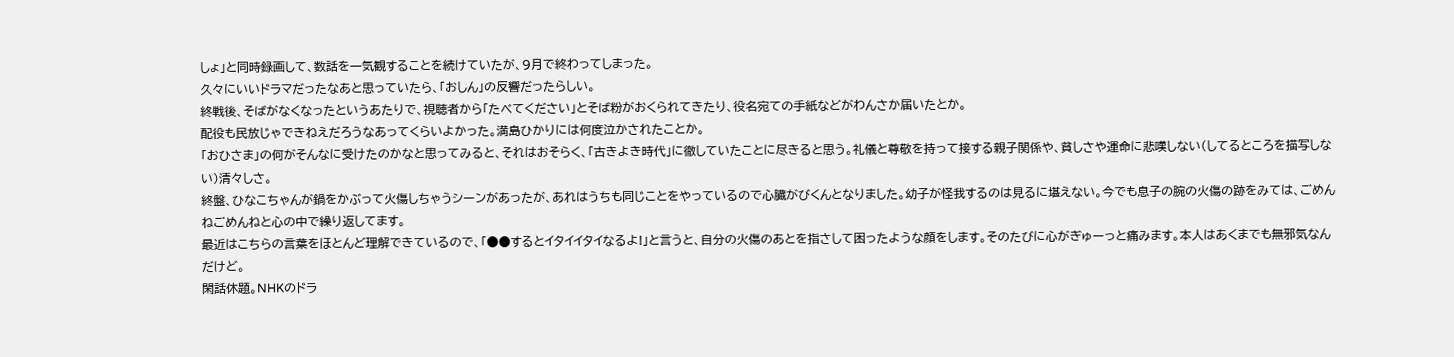しょ」と同時録画して、数話を一気観することを続けていたが、9月で終わってしまった。
久々にいいドラマだったなあと思っていたら、「おしん」の反響だったらしい。
終戦後、そばがなくなったというあたりで、視聴者から「たべてください」とそば粉がおくられてきたり、役名宛ての手紙などがわんさか届いたとか。
配役も民放じゃできねえだろうなあってくらいよかった。満島ひかりには何度泣かされたことか。
「おひさま」の何がそんなに受けたのかなと思ってみると、それはおそらく、「古きよき時代」に徹していたことに尽きると思う。礼儀と尊敬を持って接する親子関係や、貧しさや運命に悲嘆しない(してるところを描写しない)清々しさ。
終盤、ひなこちゃんが鍋をかぶって火傷しちゃうシーンがあったが、あれはうちも同じことをやっているので心臓がびくんとなりました。幼子が怪我するのは見るに堪えない。今でも息子の腕の火傷の跡をみては、ごめんねごめんねと心の中で繰り返してます。
最近はこちらの言葉をほとんど理解できているので、「●●するとイタイイタイなるよ!」と言うと、自分の火傷のあとを指さして困ったような顔をします。そのたびに心がぎゅーっと痛みます。本人はあくまでも無邪気なんだけど。
閑話休題。NHKのドラ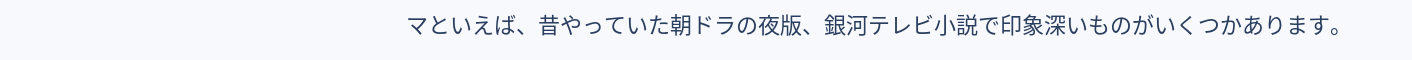マといえば、昔やっていた朝ドラの夜版、銀河テレビ小説で印象深いものがいくつかあります。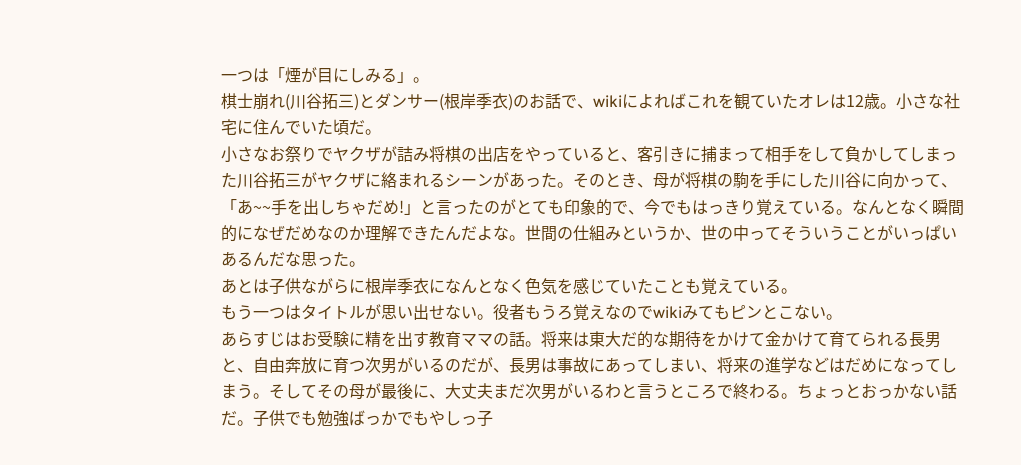一つは「煙が目にしみる」。
棋士崩れ(川谷拓三)とダンサー(根岸季衣)のお話で、wikiによればこれを観ていたオレは12歳。小さな社宅に住んでいた頃だ。
小さなお祭りでヤクザが詰み将棋の出店をやっていると、客引きに捕まって相手をして負かしてしまった川谷拓三がヤクザに絡まれるシーンがあった。そのとき、母が将棋の駒を手にした川谷に向かって、「あ~~手を出しちゃだめ!」と言ったのがとても印象的で、今でもはっきり覚えている。なんとなく瞬間的になぜだめなのか理解できたんだよな。世間の仕組みというか、世の中ってそういうことがいっぱいあるんだな思った。
あとは子供ながらに根岸季衣になんとなく色気を感じていたことも覚えている。
もう一つはタイトルが思い出せない。役者もうろ覚えなのでwikiみてもピンとこない。
あらすじはお受験に精を出す教育ママの話。将来は東大だ的な期待をかけて金かけて育てられる長男と、自由奔放に育つ次男がいるのだが、長男は事故にあってしまい、将来の進学などはだめになってしまう。そしてその母が最後に、大丈夫まだ次男がいるわと言うところで終わる。ちょっとおっかない話だ。子供でも勉強ばっかでもやしっ子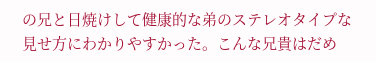の兄と日焼けして健康的な弟のステレオタイプな見せ方にわかりやすかった。こんな兄貴はだめ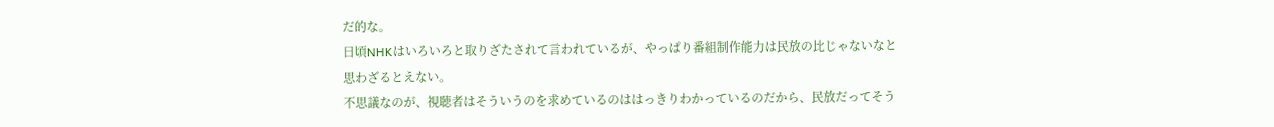だ的な。
日頃NHKはいろいろと取りざたされて言われているが、やっぱり番組制作能力は民放の比じゃないなと思わざるとえない。
不思議なのが、視聴者はそういうのを求めているのははっきりわかっているのだから、民放だってそう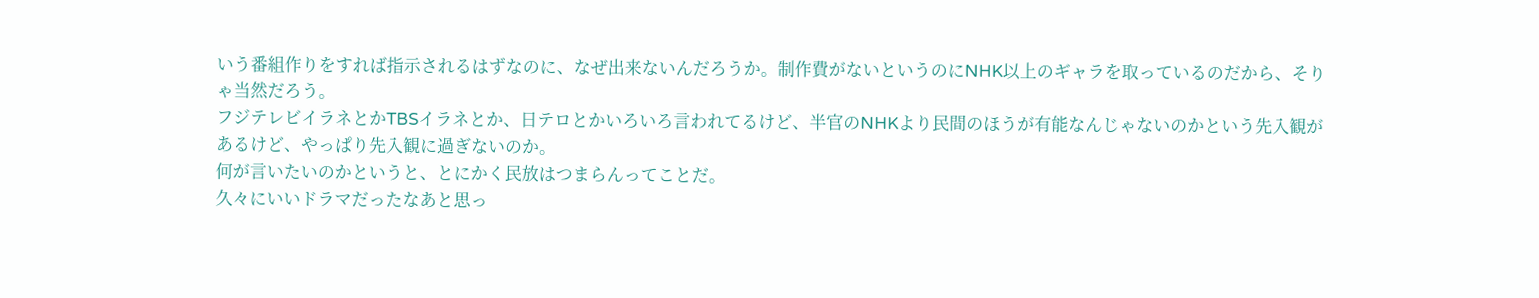いう番組作りをすれば指示されるはずなのに、なぜ出来ないんだろうか。制作費がないというのにNHK以上のギャラを取っているのだから、そりゃ当然だろう。
フジテレビイラネとかTBSイラネとか、日テロとかいろいろ言われてるけど、半官のNHKより民間のほうが有能なんじゃないのかという先入観があるけど、やっぱり先入観に過ぎないのか。
何が言いたいのかというと、とにかく民放はつまらんってことだ。
久々にいいドラマだったなあと思っ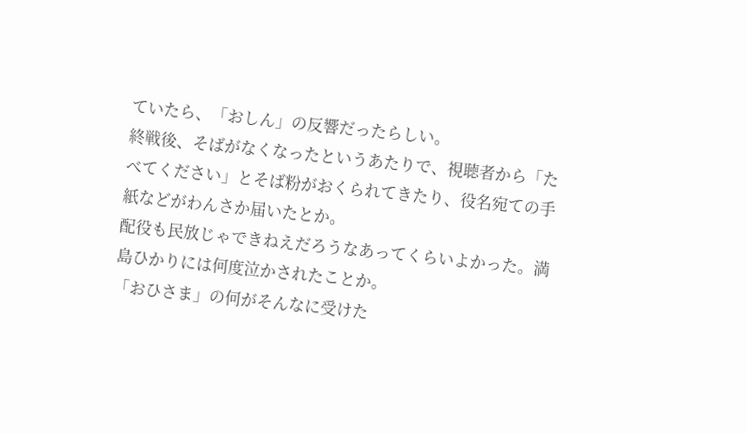ていたら、「おしん」の反響だったらしい。
終戦後、そばがなくなったというあたりで、視聴者から「たべてください」とそば粉がおくられてきたり、役名宛ての手紙などがわんさか届いたとか。
配役も民放じゃできねえだろうなあってくらいよかった。満島ひかりには何度泣かされたことか。
「おひさま」の何がそんなに受けた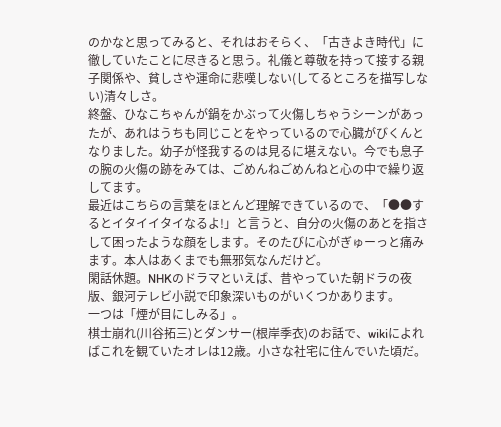のかなと思ってみると、それはおそらく、「古きよき時代」に徹していたことに尽きると思う。礼儀と尊敬を持って接する親子関係や、貧しさや運命に悲嘆しない(してるところを描写しない)清々しさ。
終盤、ひなこちゃんが鍋をかぶって火傷しちゃうシーンがあったが、あれはうちも同じことをやっているので心臓がびくんとなりました。幼子が怪我するのは見るに堪えない。今でも息子の腕の火傷の跡をみては、ごめんねごめんねと心の中で繰り返してます。
最近はこちらの言葉をほとんど理解できているので、「●●するとイタイイタイなるよ!」と言うと、自分の火傷のあとを指さして困ったような顔をします。そのたびに心がぎゅーっと痛みます。本人はあくまでも無邪気なんだけど。
閑話休題。NHKのドラマといえば、昔やっていた朝ドラの夜版、銀河テレビ小説で印象深いものがいくつかあります。
一つは「煙が目にしみる」。
棋士崩れ(川谷拓三)とダンサー(根岸季衣)のお話で、wikiによればこれを観ていたオレは12歳。小さな社宅に住んでいた頃だ。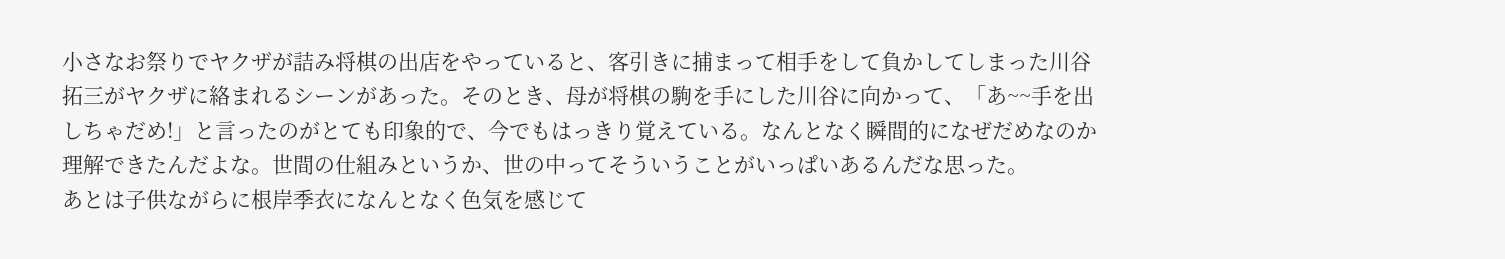小さなお祭りでヤクザが詰み将棋の出店をやっていると、客引きに捕まって相手をして負かしてしまった川谷拓三がヤクザに絡まれるシーンがあった。そのとき、母が将棋の駒を手にした川谷に向かって、「あ~~手を出しちゃだめ!」と言ったのがとても印象的で、今でもはっきり覚えている。なんとなく瞬間的になぜだめなのか理解できたんだよな。世間の仕組みというか、世の中ってそういうことがいっぱいあるんだな思った。
あとは子供ながらに根岸季衣になんとなく色気を感じて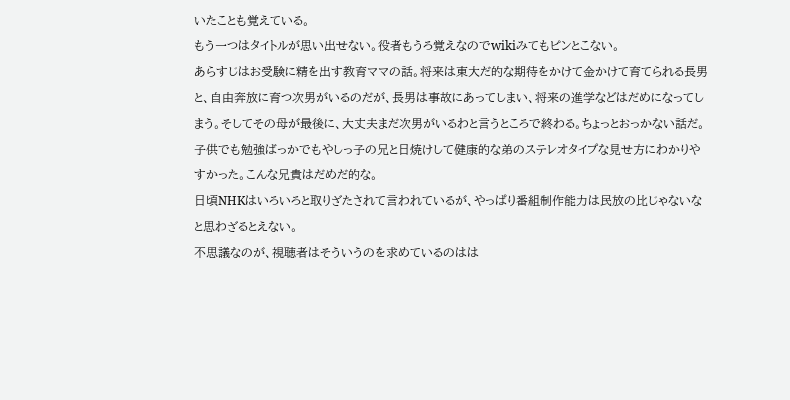いたことも覚えている。
もう一つはタイトルが思い出せない。役者もうろ覚えなのでwikiみてもピンとこない。
あらすじはお受験に精を出す教育ママの話。将来は東大だ的な期待をかけて金かけて育てられる長男と、自由奔放に育つ次男がいるのだが、長男は事故にあってしまい、将来の進学などはだめになってしまう。そしてその母が最後に、大丈夫まだ次男がいるわと言うところで終わる。ちょっとおっかない話だ。子供でも勉強ばっかでもやしっ子の兄と日焼けして健康的な弟のステレオタイプな見せ方にわかりやすかった。こんな兄貴はだめだ的な。
日頃NHKはいろいろと取りざたされて言われているが、やっぱり番組制作能力は民放の比じゃないなと思わざるとえない。
不思議なのが、視聴者はそういうのを求めているのはは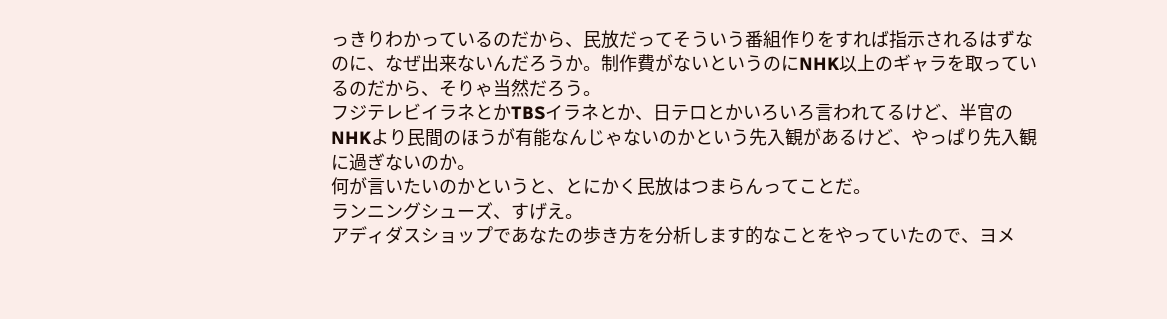っきりわかっているのだから、民放だってそういう番組作りをすれば指示されるはずなのに、なぜ出来ないんだろうか。制作費がないというのにNHK以上のギャラを取っているのだから、そりゃ当然だろう。
フジテレビイラネとかTBSイラネとか、日テロとかいろいろ言われてるけど、半官のNHKより民間のほうが有能なんじゃないのかという先入観があるけど、やっぱり先入観に過ぎないのか。
何が言いたいのかというと、とにかく民放はつまらんってことだ。
ランニングシューズ、すげえ。
アディダスショップであなたの歩き方を分析します的なことをやっていたので、ヨメ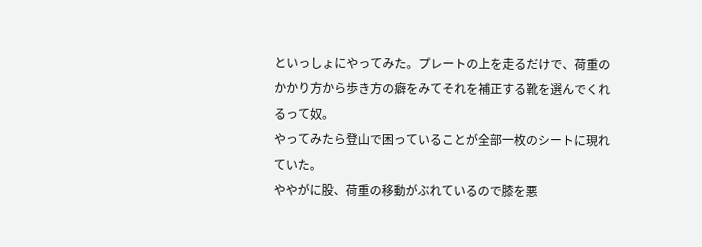といっしょにやってみた。プレートの上を走るだけで、荷重のかかり方から歩き方の癖をみてそれを補正する靴を選んでくれるって奴。
やってみたら登山で困っていることが全部一枚のシートに現れていた。
ややがに股、荷重の移動がぶれているので膝を悪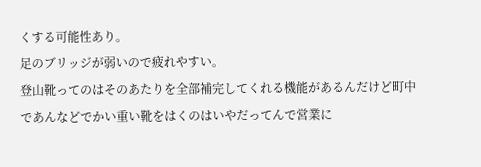くする可能性あり。
足のブリッジが弱いので疲れやすい。
登山靴ってのはそのあたりを全部補完してくれる機能があるんだけど町中であんなどでかい重い靴をはくのはいやだってんで営業に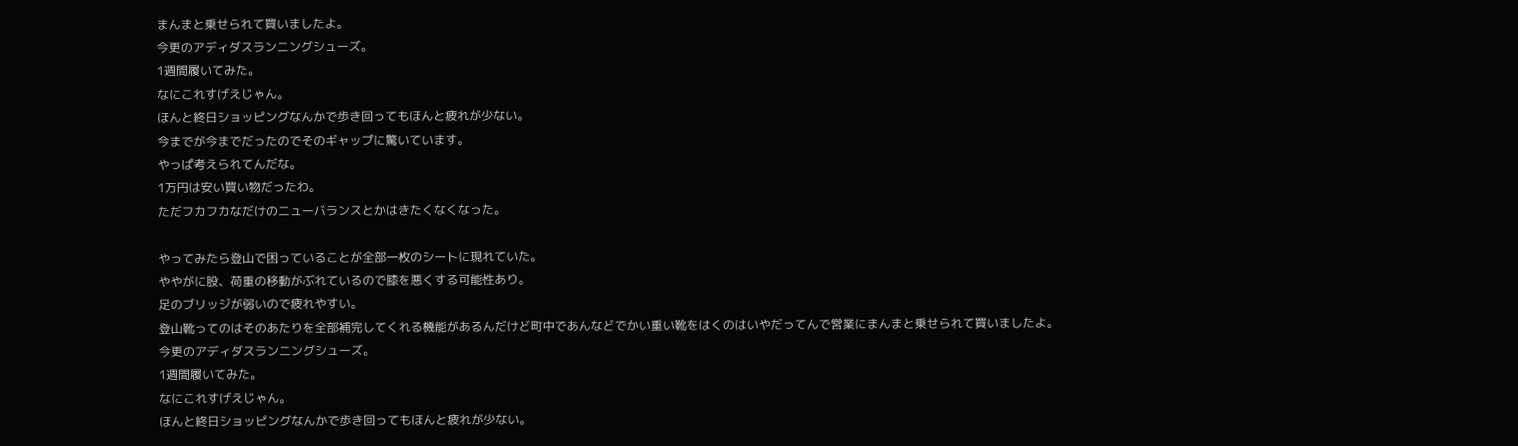まんまと乗せられて買いましたよ。
今更のアディダスランニングシューズ。
1週間履いてみた。
なにこれすげえじゃん。
ほんと終日ショッピングなんかで歩き回ってもほんと疲れが少ない。
今までが今までだったのでそのギャップに驚いています。
やっぱ考えられてんだな。
1万円は安い買い物だったわ。
ただフカフカなだけのニューバランスとかはきたくなくなった。

やってみたら登山で困っていることが全部一枚のシートに現れていた。
ややがに股、荷重の移動がぶれているので膝を悪くする可能性あり。
足のブリッジが弱いので疲れやすい。
登山靴ってのはそのあたりを全部補完してくれる機能があるんだけど町中であんなどでかい重い靴をはくのはいやだってんで営業にまんまと乗せられて買いましたよ。
今更のアディダスランニングシューズ。
1週間履いてみた。
なにこれすげえじゃん。
ほんと終日ショッピングなんかで歩き回ってもほんと疲れが少ない。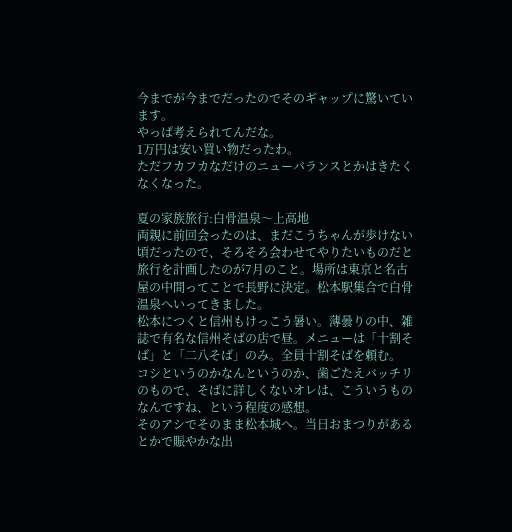今までが今までだったのでそのギャップに驚いています。
やっぱ考えられてんだな。
1万円は安い買い物だったわ。
ただフカフカなだけのニューバランスとかはきたくなくなった。

夏の家族旅行:白骨温泉〜上高地
両親に前回会ったのは、まだこうちゃんが歩けない頃だったので、そろそろ会わせてやりたいものだと旅行を計画したのが7月のこと。場所は東京と名古屋の中間ってことで長野に決定。松本駅集合で白骨温泉へいってきました。
松本につくと信州もけっこう暑い。薄曇りの中、雑誌で有名な信州そばの店で昼。メニューは「十割そば」と「二八そば」のみ。全員十割そばを頼む。
コシというのかなんというのか、歯ごたえバッチリのもので、そばに詳しくないオレは、こういうものなんですね、という程度の感想。
そのアシでそのまま松本城へ。当日おまつりがあるとかで賑やかな出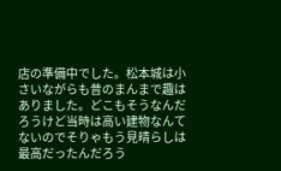店の準備中でした。松本城は小さいながらも昔のまんまで趣はありました。どこもそうなんだろうけど当時は高い建物なんてないのでそりゃもう見晴らしは最高だったんだろう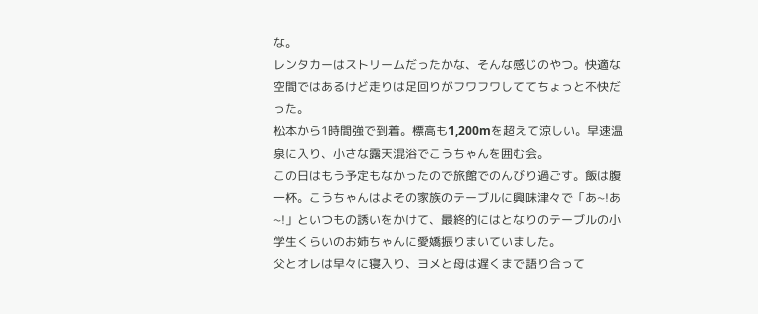な。
レンタカーはストリームだったかな、そんな感じのやつ。快適な空間ではあるけど走りは足回りがフワフワしててちょっと不快だった。
松本から1時間強で到着。標高も1,200mを超えて涼しい。早速温泉に入り、小さな露天混浴でこうちゃんを囲む会。
この日はもう予定もなかったので旅館でのんびり過ごす。飯は腹一杯。こうちゃんはよその家族のテーブルに興味津々で「あ~!あ~!」といつもの誘いをかけて、最終的にはとなりのテーブルの小学生くらいのお姉ちゃんに愛嬌振りまいていました。
父とオレは早々に寝入り、ヨメと母は遅くまで語り合って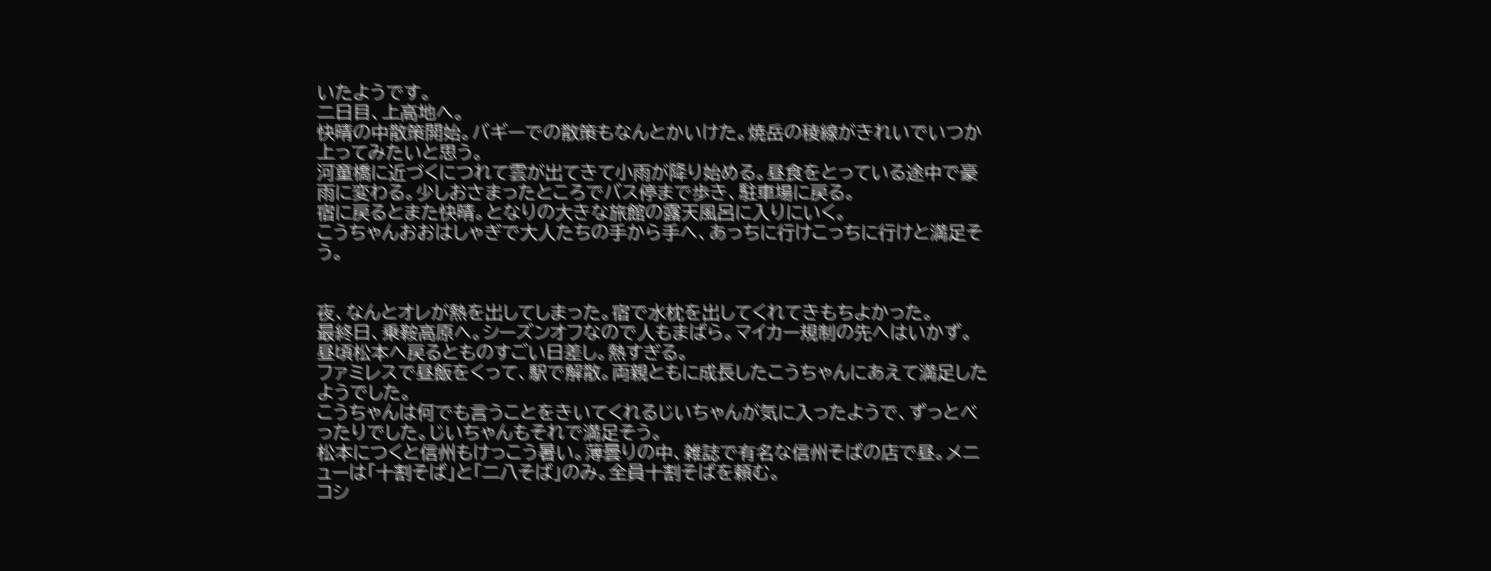いたようです。
二日目、上高地へ。
快晴の中散策開始。バギーでの散策もなんとかいけた。焼岳の稜線がきれいでいつか上ってみたいと思う。
河童橋に近づくにつれて雲が出てきて小雨が降り始める。昼食をとっている途中で豪雨に変わる。少しおさまったところでバス停まで歩き、駐車場に戻る。
宿に戻るとまた快晴。となりの大きな旅館の露天風呂に入りにいく。
こうちゃんおおはしゃぎで大人たちの手から手へ、あっちに行けこっちに行けと満足そう。


夜、なんとオレが熱を出してしまった。宿で水枕を出してくれてきもちよかった。
最終日、乗鞍高原へ。シーズンオフなので人もまばら。マイカー規制の先へはいかず。
昼頃松本へ戻るとものすごい日差し。熱すぎる。
ファミレスで昼飯をくって、駅で解散。両親ともに成長したこうちゃんにあえて満足したようでした。
こうちゃんは何でも言うことをきいてくれるじいちゃんが気に入ったようで、ずっとべったりでした。じいちゃんもそれで満足そう。
松本につくと信州もけっこう暑い。薄曇りの中、雑誌で有名な信州そばの店で昼。メニューは「十割そば」と「二八そば」のみ。全員十割そばを頼む。
コシ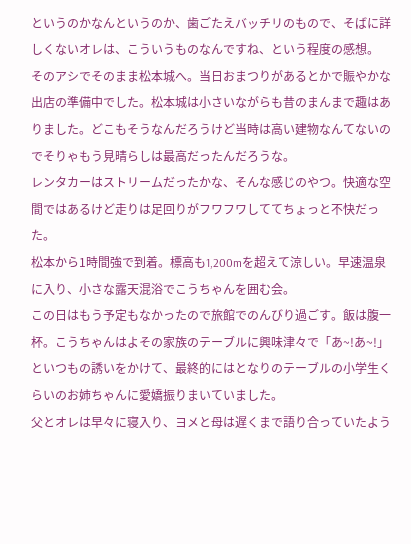というのかなんというのか、歯ごたえバッチリのもので、そばに詳しくないオレは、こういうものなんですね、という程度の感想。
そのアシでそのまま松本城へ。当日おまつりがあるとかで賑やかな出店の準備中でした。松本城は小さいながらも昔のまんまで趣はありました。どこもそうなんだろうけど当時は高い建物なんてないのでそりゃもう見晴らしは最高だったんだろうな。
レンタカーはストリームだったかな、そんな感じのやつ。快適な空間ではあるけど走りは足回りがフワフワしててちょっと不快だった。
松本から1時間強で到着。標高も1,200mを超えて涼しい。早速温泉に入り、小さな露天混浴でこうちゃんを囲む会。
この日はもう予定もなかったので旅館でのんびり過ごす。飯は腹一杯。こうちゃんはよその家族のテーブルに興味津々で「あ~!あ~!」といつもの誘いをかけて、最終的にはとなりのテーブルの小学生くらいのお姉ちゃんに愛嬌振りまいていました。
父とオレは早々に寝入り、ヨメと母は遅くまで語り合っていたよう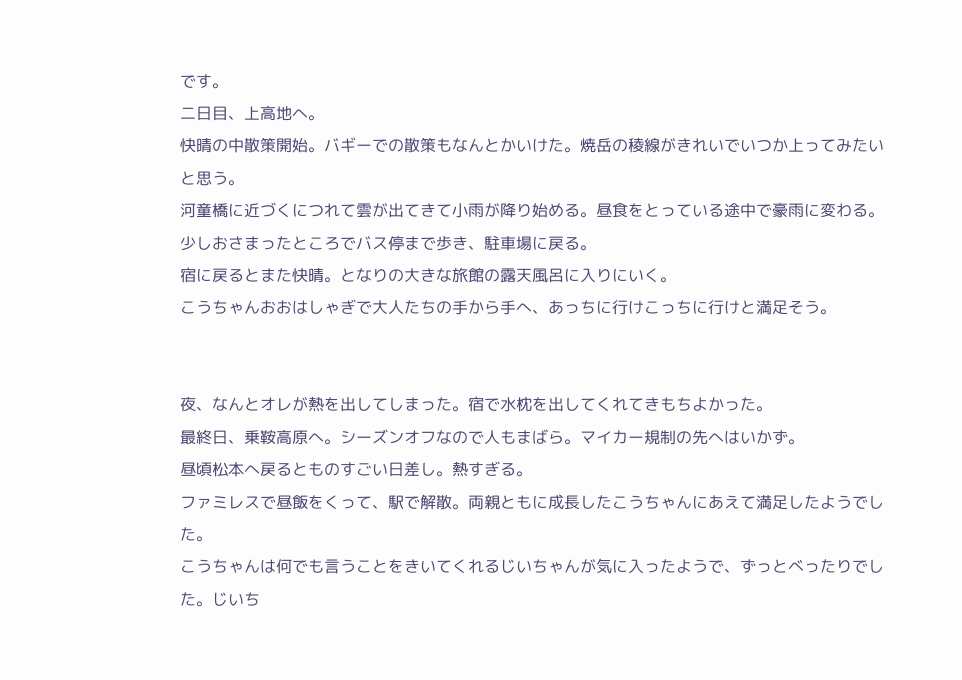です。
二日目、上高地へ。
快晴の中散策開始。バギーでの散策もなんとかいけた。焼岳の稜線がきれいでいつか上ってみたいと思う。
河童橋に近づくにつれて雲が出てきて小雨が降り始める。昼食をとっている途中で豪雨に変わる。少しおさまったところでバス停まで歩き、駐車場に戻る。
宿に戻るとまた快晴。となりの大きな旅館の露天風呂に入りにいく。
こうちゃんおおはしゃぎで大人たちの手から手へ、あっちに行けこっちに行けと満足そう。


夜、なんとオレが熱を出してしまった。宿で水枕を出してくれてきもちよかった。
最終日、乗鞍高原へ。シーズンオフなので人もまばら。マイカー規制の先へはいかず。
昼頃松本へ戻るとものすごい日差し。熱すぎる。
ファミレスで昼飯をくって、駅で解散。両親ともに成長したこうちゃんにあえて満足したようでした。
こうちゃんは何でも言うことをきいてくれるじいちゃんが気に入ったようで、ずっとべったりでした。じいち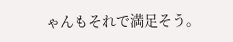ゃんもそれで満足そう。